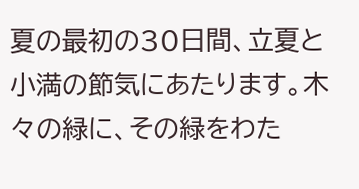夏の最初の30日間、立夏と小満の節気にあたります。木々の緑に、その緑をわた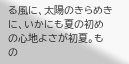る風に、太陽のきらめきに、いかにも夏の初めの心地よさが初夏。もの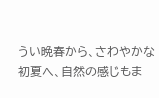うい晩春から、さわやかな初夏へ、自然の感じもま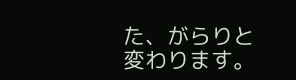た、がらりと変わります。